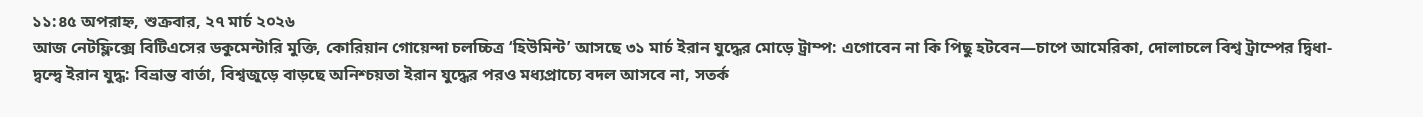১১:৪৫ অপরাহ্ন, শুক্রবার, ২৭ মার্চ ২০২৬
আজ নেটফ্লিক্সে বিটিএসের ডকুমেন্টারি মুক্তি, কোরিয়ান গোয়েন্দা চলচ্চিত্র ‘হিউমিন্ট’ আসছে ৩১ মার্চ ইরান যুদ্ধের মোড়ে ট্রাম্প: এগোবেন না কি পিছু হটবেন—চাপে আমেরিকা, দোলাচলে বিশ্ব ট্রাম্পের দ্বিধা-দ্বন্দ্বে ইরান যুদ্ধ: বিভ্রান্ত বার্তা, বিশ্বজুড়ে বাড়ছে অনিশ্চয়তা ইরান যুদ্ধের পরও মধ্যপ্রাচ্যে বদল আসবে না, সতর্ক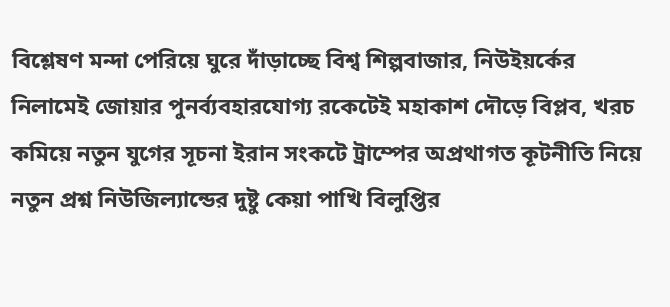বিশ্লেষণ মন্দা পেরিয়ে ঘুরে দাঁড়াচ্ছে বিশ্ব শিল্পবাজার, নিউইয়র্কের নিলামেই জোয়ার পুনর্ব্যবহারযোগ্য রকেটেই মহাকাশ দৌড়ে বিপ্লব, খরচ কমিয়ে নতুন যুগের সূচনা ইরান সংকটে ট্রাম্পের অপ্রথাগত কূটনীতি নিয়ে নতুন প্রশ্ন নিউজিল্যান্ডের দুষ্টু কেয়া পাখি বিলুপ্তির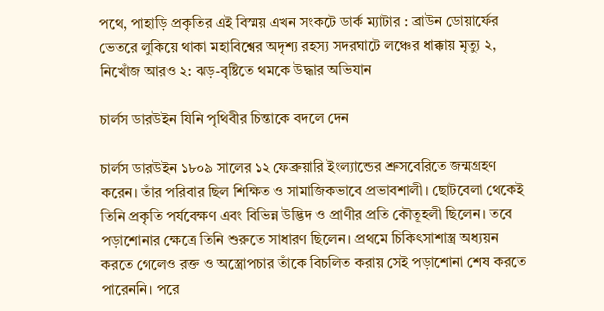পথে, পাহাড়ি প্রকৃতির এই বিস্ময় এখন সংকটে ডার্ক ম্যাটার : ব্রাউন ডোয়ার্ফের ভেতরে লুকিয়ে থাকা মহাবিশ্বের অদৃশ্য রহস্য সদরঘাটে লঞ্চের ধাক্কায় মৃত্যু ২, নিখোঁজ আরও ২: ঝড়-বৃষ্টিতে থমকে উদ্ধার অভিযান

চার্লস ডারউইন যিনি পৃথিবীর চিন্তাকে বদলে দেন

চার্লস ডারউইন ১৮০৯ সালের ১২ ফেব্রুয়ারি ইংল্যান্ডের শ্রুসবেরিতে জন্মগ্রহণ করেন। তাঁর পরিবার ছিল শিক্ষিত ও সামাজিকভাবে প্রভাবশালী। ছোটবেলা থেকেই তিনি প্রকৃতি পর্যবেক্ষণ এবং বিভিন্ন উদ্ভিদ ও প্রাণীর প্রতি কৌতূহলী ছিলেন। তবে পড়াশোনার ক্ষেত্রে তিনি শুরুতে সাধারণ ছিলেন। প্রথমে চিকিৎসাশাস্ত্র অধ্যয়ন করতে গেলেও রক্ত ও অস্ত্রোপচার তাঁকে বিচলিত করায় সেই পড়াশোনা শেষ করতে পারেননি। পরে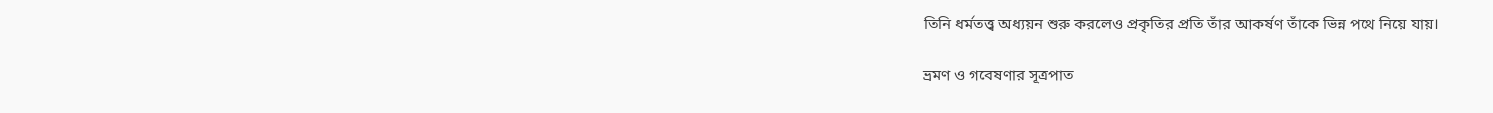তিনি ধর্মতত্ত্ব অধ্যয়ন শুরু করলেও প্রকৃতির প্রতি তাঁর আকর্ষণ তাঁকে ভিন্ন পথে নিয়ে যায়।

ভ্রমণ ও গবেষণার সূত্রপাত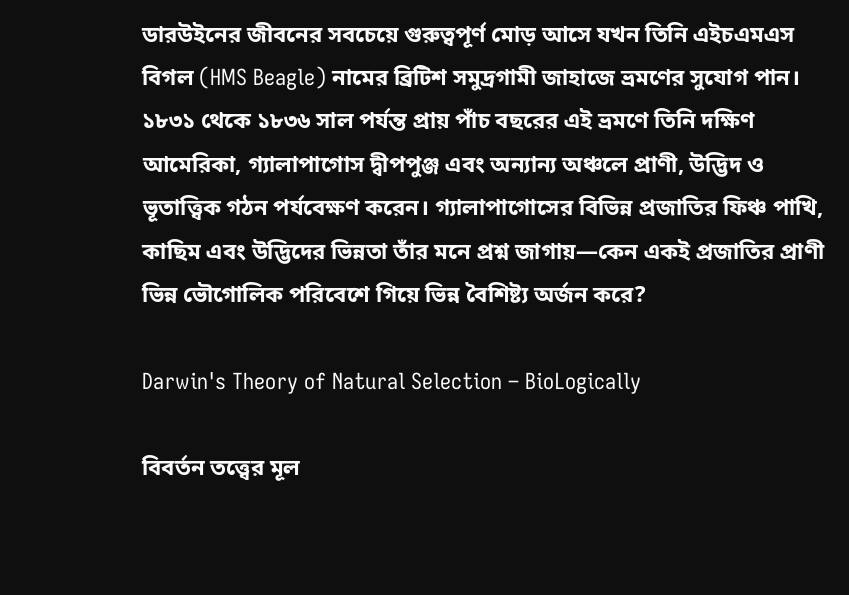ডারউইনের জীবনের সবচেয়ে গুরুত্বপূর্ণ মোড় আসে যখন তিনি এইচএমএস বিগল (HMS Beagle) নামের ব্রিটিশ সমুদ্রগামী জাহাজে ভ্রমণের সুযোগ পান। ১৮৩১ থেকে ১৮৩৬ সাল পর্যন্ত প্রায় পাঁচ বছরের এই ভ্রমণে তিনি দক্ষিণ আমেরিকা, গ্যালাপাগোস দ্বীপপুঞ্জ এবং অন্যান্য অঞ্চলে প্রাণী, উদ্ভিদ ও ভূতাত্ত্বিক গঠন পর্যবেক্ষণ করেন। গ্যালাপাগোসের বিভিন্ন প্রজাতির ফিঞ্চ পাখি, কাছিম এবং উদ্ভিদের ভিন্নতা তাঁর মনে প্রশ্ন জাগায়—কেন একই প্রজাতির প্রাণী ভিন্ন ভৌগোলিক পরিবেশে গিয়ে ভিন্ন বৈশিষ্ট্য অর্জন করে?

Darwin's Theory of Natural Selection – BioLogically

বিবর্তন তত্ত্বের মূল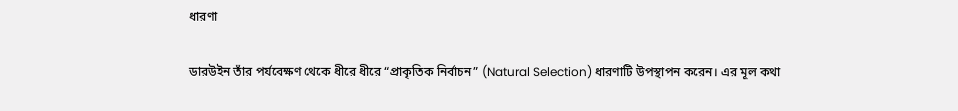ধারণা

ডারউইন তাঁর পর্যবেক্ষণ থেকে ধীরে ধীরে “প্রাকৃতিক নির্বাচন” (Natural Selection) ধারণাটি উপস্থাপন করেন। এর মূল কথা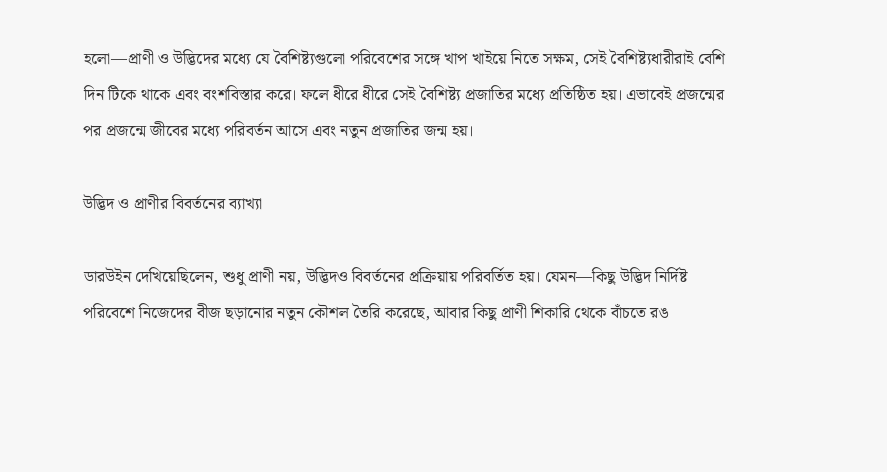হলো—প্রাণী ও উদ্ভিদের মধ্যে যে বৈশিষ্ট্যগুলো পরিবেশের সঙ্গে খাপ খাইয়ে নিতে সক্ষম, সেই বৈশিষ্ট্যধারীরাই বেশি দিন টিকে থাকে এবং বংশবিস্তার করে। ফলে ধীরে ধীরে সেই বৈশিষ্ট্য প্রজাতির মধ্যে প্রতিষ্ঠিত হয়। এভাবেই প্রজন্মের পর প্রজন্মে জীবের মধ্যে পরিবর্তন আসে এবং নতুন প্রজাতির জন্ম হয়।

উদ্ভিদ ও প্রাণীর বিবর্তনের ব্যাখ্যা

ডারউইন দেখিয়েছিলেন, শুধু প্রাণী নয়, উদ্ভিদও বিবর্তনের প্রক্রিয়ায় পরিবর্তিত হয়। যেমন—কিছু উদ্ভিদ নির্দিষ্ট পরিবেশে নিজেদের বীজ ছড়ানোর নতুন কৌশল তৈরি করেছে, আবার কিছু প্রাণী শিকারি থেকে বাঁচতে রঙ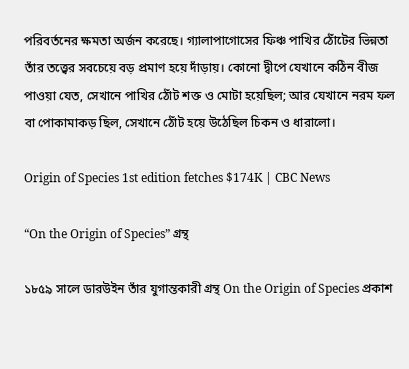পরিবর্তনের ক্ষমতা অর্জন করেছে। গ্যালাপাগোসের ফিঞ্চ পাখির ঠোঁটের ভিন্নতা তাঁর তত্ত্বের সবচেয়ে বড় প্রমাণ হয়ে দাঁড়ায়। কোনো দ্বীপে যেখানে কঠিন বীজ পাওয়া যেত, সেখানে পাখির ঠোঁট শক্ত ও মোটা হয়েছিল; আর যেখানে নরম ফল বা পোকামাকড় ছিল, সেখানে ঠোঁট হয়ে উঠেছিল চিকন ও ধারালো।

Origin of Species 1st edition fetches $174K | CBC News

“On the Origin of Species” গ্রন্থ

১৮৫৯ সালে ডারউইন তাঁর যুগান্তকারী গ্রন্থ On the Origin of Species প্রকাশ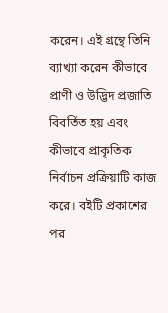করেন। এই গ্রন্থে তিনি ব্যাখ্যা করেন কীভাবে প্রাণী ও উদ্ভিদ প্রজাতি বিবর্তিত হয় এবং কীভাবে প্রাকৃতিক নির্বাচন প্রক্রিয়াটি কাজ করে। বইটি প্রকাশের পর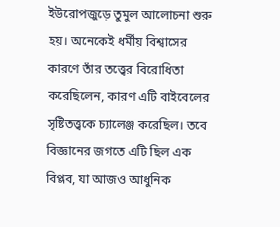ইউরোপজুড়ে তুমুল আলোচনা শুরু হয়। অনেকেই ধর্মীয় বিশ্বাসের কারণে তাঁর তত্ত্বের বিরোধিতা করেছিলেন, কারণ এটি বাইবেলের সৃষ্টিতত্ত্বকে চ্যালেঞ্জ করেছিল। তবে বিজ্ঞানের জগতে এটি ছিল এক বিপ্লব, যা আজও আধুনিক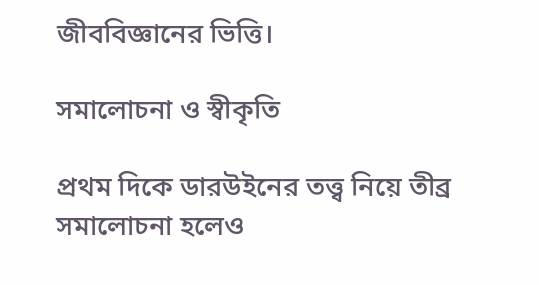জীববিজ্ঞানের ভিত্তি।

সমালোচনা ও স্বীকৃতি

প্রথম দিকে ডারউইনের তত্ত্ব নিয়ে তীব্র সমালোচনা হলেও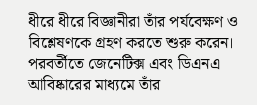ধীরে ধীরে বিজ্ঞানীরা তাঁর পর্যবেক্ষণ ও বিশ্লেষণকে গ্রহণ করতে শুরু করেন। পরবর্তীতে জেনেটিক্স এবং ডিএনএ আবিষ্কারের মাধ্যমে তাঁর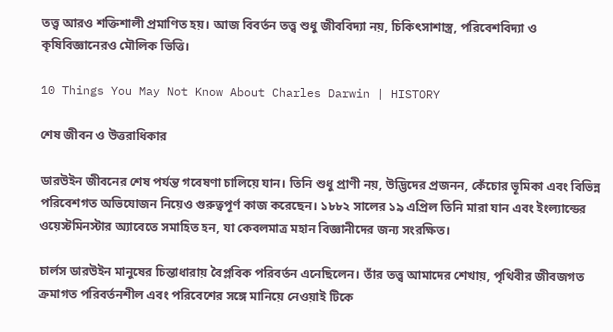তত্ত্ব আরও শক্তিশালী প্রমাণিত হয়। আজ বিবর্তন তত্ত্ব শুধু জীববিদ্যা নয়, চিকিৎসাশাস্ত্র, পরিবেশবিদ্যা ও কৃষিবিজ্ঞানেরও মৌলিক ভিত্তি।

10 Things You May Not Know About Charles Darwin | HISTORY

শেষ জীবন ও উত্তরাধিকার

ডারউইন জীবনের শেষ পর্যন্ত গবেষণা চালিয়ে যান। তিনি শুধু প্রাণী নয়, উদ্ভিদের প্রজনন, কেঁচোর ভূমিকা এবং বিভিন্ন পরিবেশগত অভিযোজন নিয়েও গুরুত্বপূর্ণ কাজ করেছেন। ১৮৮২ সালের ১৯ এপ্রিল তিনি মারা যান এবং ইংল্যান্ডের ওয়েস্টমিনস্টার অ্যাবেতে সমাহিত হন, যা কেবলমাত্র মহান বিজ্ঞানীদের জন্য সংরক্ষিত।

চার্লস ডারউইন মানুষের চিন্তাধারায় বৈপ্লবিক পরিবর্তন এনেছিলেন। তাঁর তত্ত্ব আমাদের শেখায়, পৃথিবীর জীবজগত ক্রমাগত পরিবর্তনশীল এবং পরিবেশের সঙ্গে মানিয়ে নেওয়াই টিকে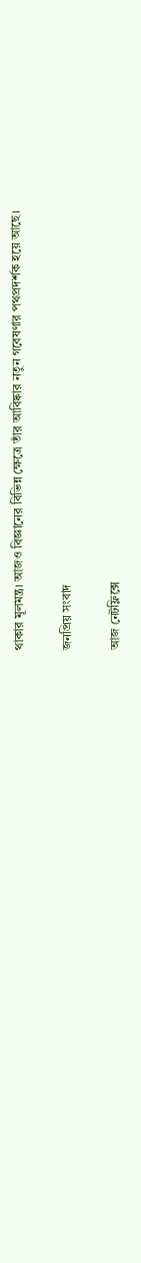থাকার মূলমন্ত্র। আজও বিজ্ঞানের বিভিন্ন ক্ষেত্রে তাঁর আবিষ্কার নতুন গবেষণার পথপ্রদর্শক হয়ে আছে।

জনপ্রিয় সংবাদ

আজ নেটফ্লিক্সে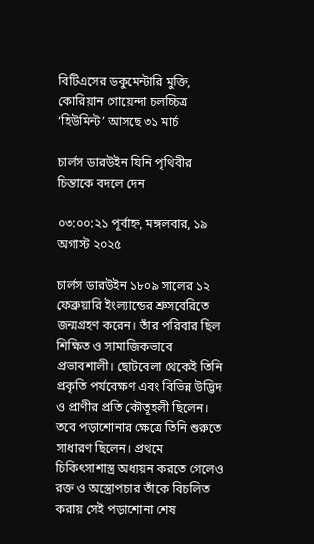বিটিএসের ডকুমেন্টারি মুক্তি, কোরিয়ান গোয়েন্দা চলচ্চিত্র ‘হিউমিন্ট’ আসছে ৩১ মার্চ

চার্লস ডারউইন যিনি পৃথিবীর চিন্তাকে বদলে দেন

০৩:০০:২১ পূর্বাহ্ন, মঙ্গলবার, ১৯ অগাস্ট ২০২৫

চার্লস ডারউইন ১৮০৯ সালের ১২ ফেব্রুয়ারি ইংল্যান্ডের শ্রুসবেরিতে জন্মগ্রহণ করেন। তাঁর পরিবার ছিল শিক্ষিত ও সামাজিকভাবে প্রভাবশালী। ছোটবেলা থেকেই তিনি প্রকৃতি পর্যবেক্ষণ এবং বিভিন্ন উদ্ভিদ ও প্রাণীর প্রতি কৌতূহলী ছিলেন। তবে পড়াশোনার ক্ষেত্রে তিনি শুরুতে সাধারণ ছিলেন। প্রথমে চিকিৎসাশাস্ত্র অধ্যয়ন করতে গেলেও রক্ত ও অস্ত্রোপচার তাঁকে বিচলিত করায় সেই পড়াশোনা শেষ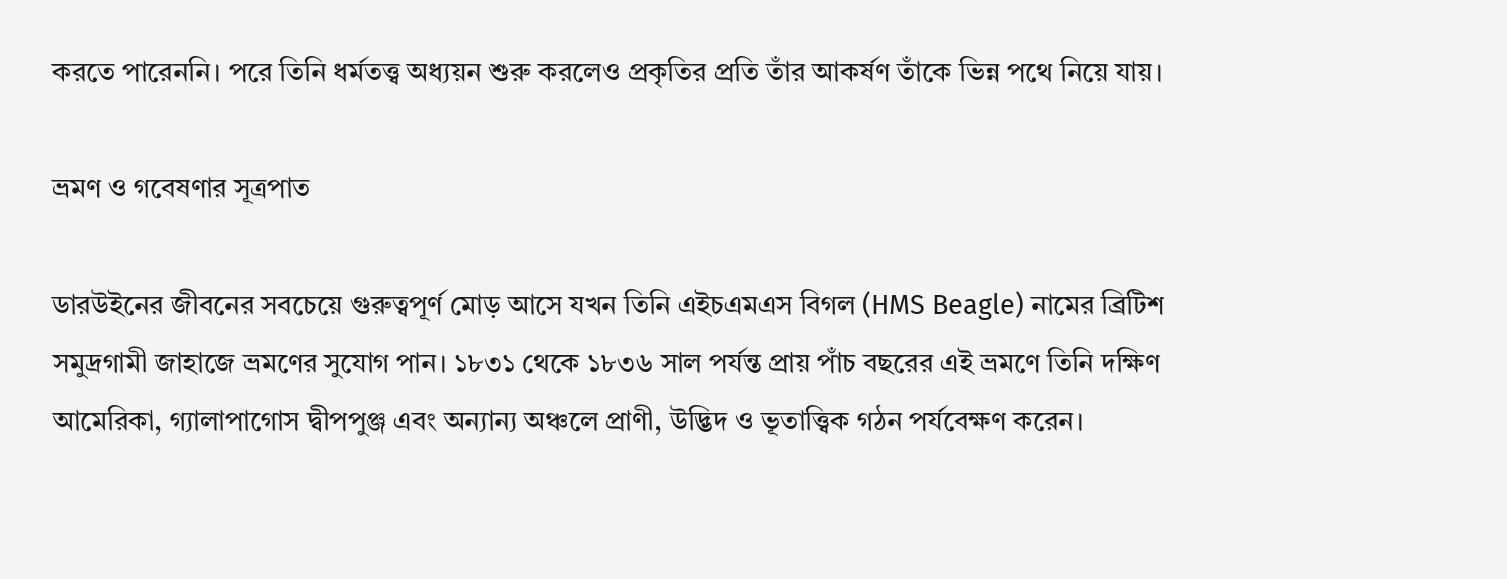করতে পারেননি। পরে তিনি ধর্মতত্ত্ব অধ্যয়ন শুরু করলেও প্রকৃতির প্রতি তাঁর আকর্ষণ তাঁকে ভিন্ন পথে নিয়ে যায়।

ভ্রমণ ও গবেষণার সূত্রপাত

ডারউইনের জীবনের সবচেয়ে গুরুত্বপূর্ণ মোড় আসে যখন তিনি এইচএমএস বিগল (HMS Beagle) নামের ব্রিটিশ সমুদ্রগামী জাহাজে ভ্রমণের সুযোগ পান। ১৮৩১ থেকে ১৮৩৬ সাল পর্যন্ত প্রায় পাঁচ বছরের এই ভ্রমণে তিনি দক্ষিণ আমেরিকা, গ্যালাপাগোস দ্বীপপুঞ্জ এবং অন্যান্য অঞ্চলে প্রাণী, উদ্ভিদ ও ভূতাত্ত্বিক গঠন পর্যবেক্ষণ করেন।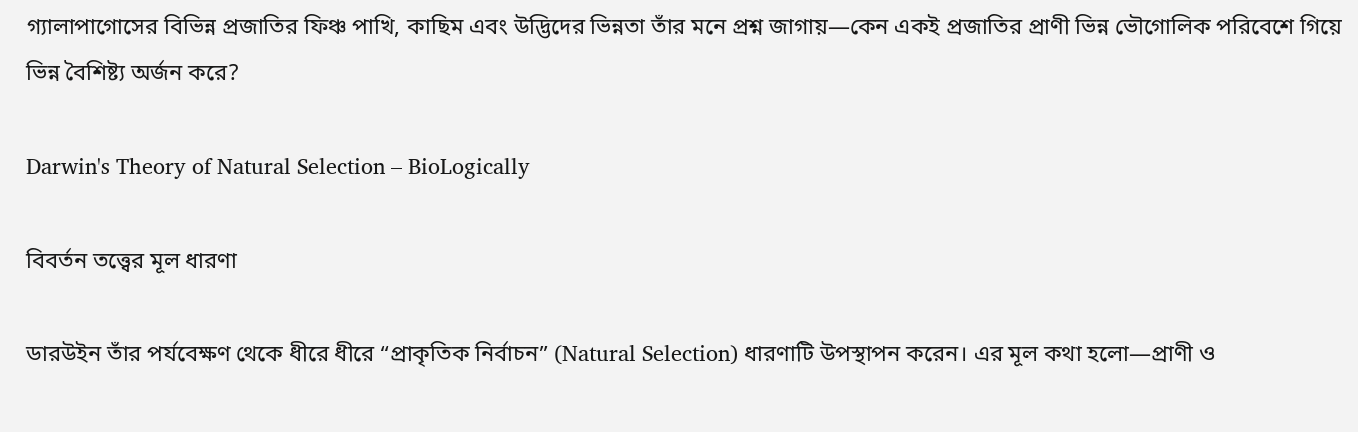গ্যালাপাগোসের বিভিন্ন প্রজাতির ফিঞ্চ পাখি, কাছিম এবং উদ্ভিদের ভিন্নতা তাঁর মনে প্রশ্ন জাগায়—কেন একই প্রজাতির প্রাণী ভিন্ন ভৌগোলিক পরিবেশে গিয়ে ভিন্ন বৈশিষ্ট্য অর্জন করে?

Darwin's Theory of Natural Selection – BioLogically

বিবর্তন তত্ত্বের মূল ধারণা

ডারউইন তাঁর পর্যবেক্ষণ থেকে ধীরে ধীরে “প্রাকৃতিক নির্বাচন” (Natural Selection) ধারণাটি উপস্থাপন করেন। এর মূল কথা হলো—প্রাণী ও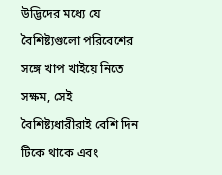উদ্ভিদের মধ্যে যে বৈশিষ্ট্যগুলো পরিবেশের সঙ্গে খাপ খাইয়ে নিতে সক্ষম, সেই বৈশিষ্ট্যধারীরাই বেশি দিন টিকে থাকে এবং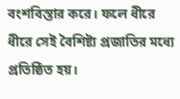বংশবিস্তার করে। ফলে ধীরে ধীরে সেই বৈশিষ্ট্য প্রজাতির মধ্যে প্রতিষ্ঠিত হয়।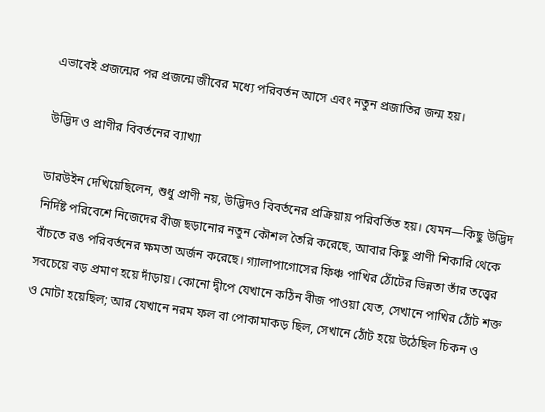এভাবেই প্রজন্মের পর প্রজন্মে জীবের মধ্যে পরিবর্তন আসে এবং নতুন প্রজাতির জন্ম হয়।

উদ্ভিদ ও প্রাণীর বিবর্তনের ব্যাখ্যা

ডারউইন দেখিয়েছিলেন, শুধু প্রাণী নয়, উদ্ভিদও বিবর্তনের প্রক্রিয়ায় পরিবর্তিত হয়। যেমন—কিছু উদ্ভিদ নির্দিষ্ট পরিবেশে নিজেদের বীজ ছড়ানোর নতুন কৌশল তৈরি করেছে, আবার কিছু প্রাণী শিকারি থেকে বাঁচতে রঙ পরিবর্তনের ক্ষমতা অর্জন করেছে। গ্যালাপাগোসের ফিঞ্চ পাখির ঠোঁটের ভিন্নতা তাঁর তত্ত্বের সবচেয়ে বড় প্রমাণ হয়ে দাঁড়ায়। কোনো দ্বীপে যেখানে কঠিন বীজ পাওয়া যেত, সেখানে পাখির ঠোঁট শক্ত ও মোটা হয়েছিল; আর যেখানে নরম ফল বা পোকামাকড় ছিল, সেখানে ঠোঁট হয়ে উঠেছিল চিকন ও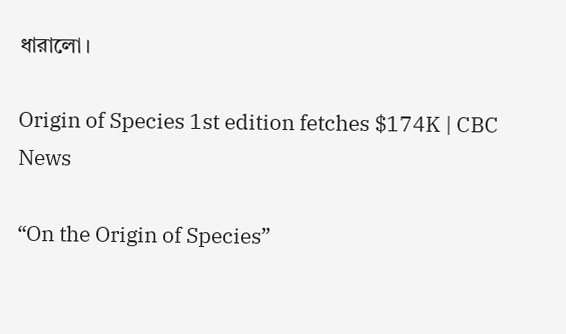ধারালো।

Origin of Species 1st edition fetches $174K | CBC News

“On the Origin of Species”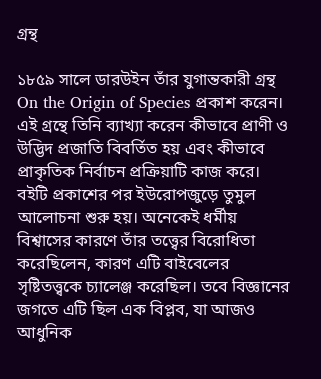গ্রন্থ

১৮৫৯ সালে ডারউইন তাঁর যুগান্তকারী গ্রন্থ On the Origin of Species প্রকাশ করেন। এই গ্রন্থে তিনি ব্যাখ্যা করেন কীভাবে প্রাণী ও উদ্ভিদ প্রজাতি বিবর্তিত হয় এবং কীভাবে প্রাকৃতিক নির্বাচন প্রক্রিয়াটি কাজ করে। বইটি প্রকাশের পর ইউরোপজুড়ে তুমুল আলোচনা শুরু হয়। অনেকেই ধর্মীয় বিশ্বাসের কারণে তাঁর তত্ত্বের বিরোধিতা করেছিলেন, কারণ এটি বাইবেলের সৃষ্টিতত্ত্বকে চ্যালেঞ্জ করেছিল। তবে বিজ্ঞানের জগতে এটি ছিল এক বিপ্লব, যা আজও আধুনিক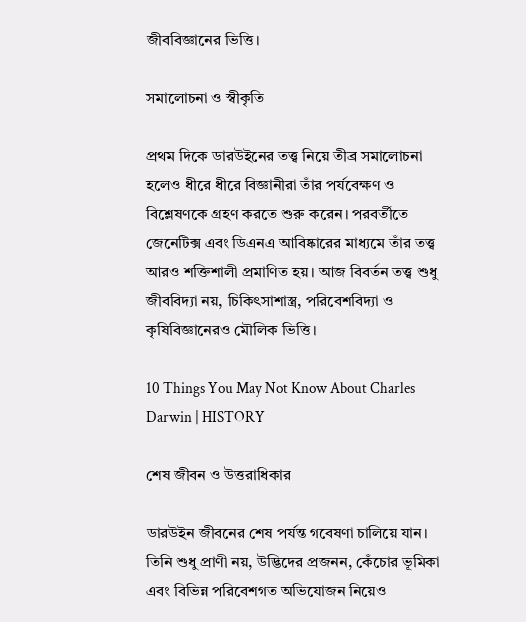জীববিজ্ঞানের ভিত্তি।

সমালোচনা ও স্বীকৃতি

প্রথম দিকে ডারউইনের তত্ত্ব নিয়ে তীব্র সমালোচনা হলেও ধীরে ধীরে বিজ্ঞানীরা তাঁর পর্যবেক্ষণ ও বিশ্লেষণকে গ্রহণ করতে শুরু করেন। পরবর্তীতে জেনেটিক্স এবং ডিএনএ আবিষ্কারের মাধ্যমে তাঁর তত্ত্ব আরও শক্তিশালী প্রমাণিত হয়। আজ বিবর্তন তত্ত্ব শুধু জীববিদ্যা নয়, চিকিৎসাশাস্ত্র, পরিবেশবিদ্যা ও কৃষিবিজ্ঞানেরও মৌলিক ভিত্তি।

10 Things You May Not Know About Charles Darwin | HISTORY

শেষ জীবন ও উত্তরাধিকার

ডারউইন জীবনের শেষ পর্যন্ত গবেষণা চালিয়ে যান। তিনি শুধু প্রাণী নয়, উদ্ভিদের প্রজনন, কেঁচোর ভূমিকা এবং বিভিন্ন পরিবেশগত অভিযোজন নিয়েও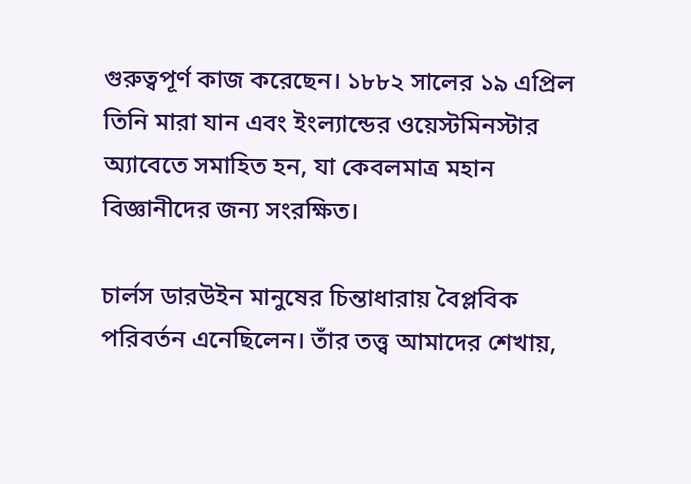গুরুত্বপূর্ণ কাজ করেছেন। ১৮৮২ সালের ১৯ এপ্রিল তিনি মারা যান এবং ইংল্যান্ডের ওয়েস্টমিনস্টার অ্যাবেতে সমাহিত হন, যা কেবলমাত্র মহান বিজ্ঞানীদের জন্য সংরক্ষিত।

চার্লস ডারউইন মানুষের চিন্তাধারায় বৈপ্লবিক পরিবর্তন এনেছিলেন। তাঁর তত্ত্ব আমাদের শেখায়,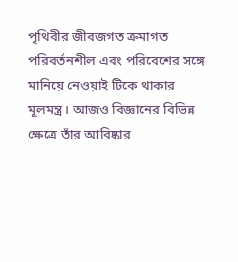পৃথিবীর জীবজগত ক্রমাগত পরিবর্তনশীল এবং পরিবেশের সঙ্গে মানিয়ে নেওয়াই টিকে থাকার মূলমন্ত্র। আজও বিজ্ঞানের বিভিন্ন ক্ষেত্রে তাঁর আবিষ্কার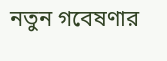নতুন গবেষণার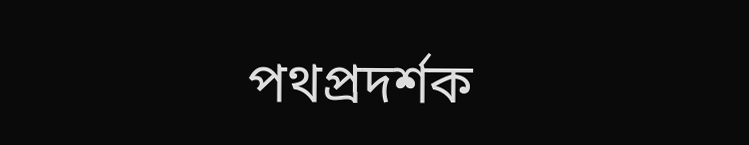পথপ্রদর্শক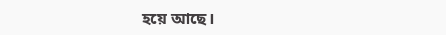হয়ে আছে।